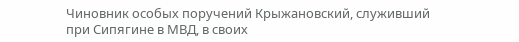Чиновник особых поручений Крыжановский, служивший при Сипягине в МВД, в своих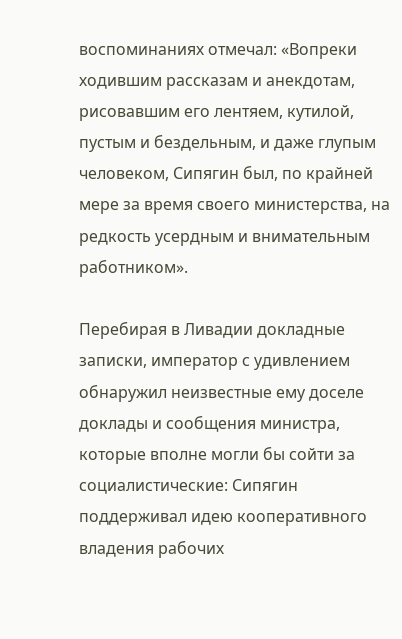воспоминаниях отмечал: «Вопреки ходившим рассказам и анекдотам, рисовавшим его лентяем, кутилой, пустым и бездельным, и даже глупым человеком, Сипягин был, по крайней мере за время своего министерства, на редкость усердным и внимательным работником».

Перебирая в Ливадии докладные записки, император с удивлением обнаружил неизвестные ему доселе доклады и сообщения министра, которые вполне могли бы сойти за социалистические: Сипягин поддерживал идею кооперативного владения рабочих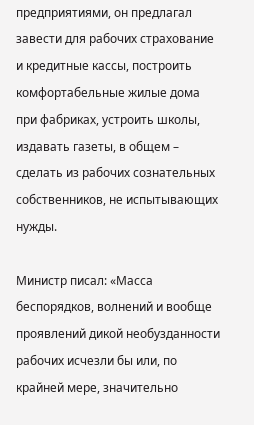предприятиями, он предлагал завести для рабочих страхование и кредитные кассы, построить комфортабельные жилые дома при фабриках, устроить школы, издавать газеты, в общем – сделать из рабочих сознательных собственников, не испытывающих нужды.

Министр писал: «Масса беспорядков, волнений и вообще проявлений дикой необузданности рабочих исчезли бы или, по крайней мере, значительно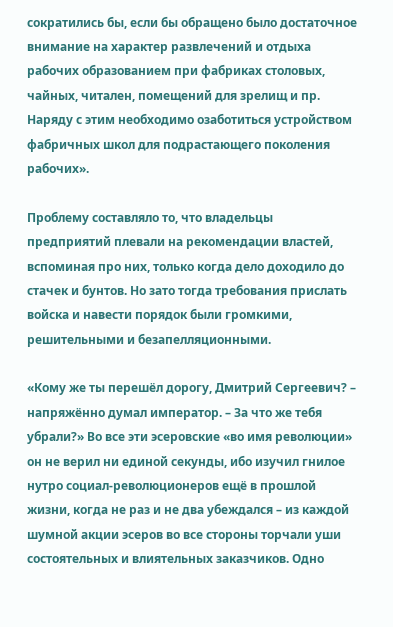сократились бы, если бы обращено было достаточное внимание на характер развлечений и отдыха рабочих образованием при фабриках столовых, чайных, читален, помещений для зрелищ и пр. Наряду с этим необходимо озаботиться устройством фабричных школ для подрастающего поколения рабочих».

Проблему составляло то, что владельцы предприятий плевали на рекомендации властей, вспоминая про них, только когда дело доходило до стачек и бунтов. Но зато тогда требования прислать войска и навести порядок были громкими, решительными и безапелляционными.

«Кому же ты перешёл дорогу, Дмитрий Сергеевич? – напряжённо думал император. – За что же тебя убрали?» Во все эти эсеровские «во имя революции» он не верил ни единой секунды, ибо изучил гнилое нутро социал-революционеров ещё в прошлой жизни, когда не раз и не два убеждался – из каждой шумной акции эсеров во все стороны торчали уши состоятельных и влиятельных заказчиков. Одно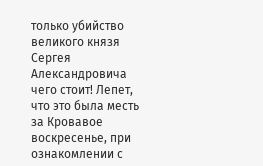только убийство великого князя Сергея Александровича чего стоит! Лепет, что это была месть за Кровавое воскресенье, при ознакомлении с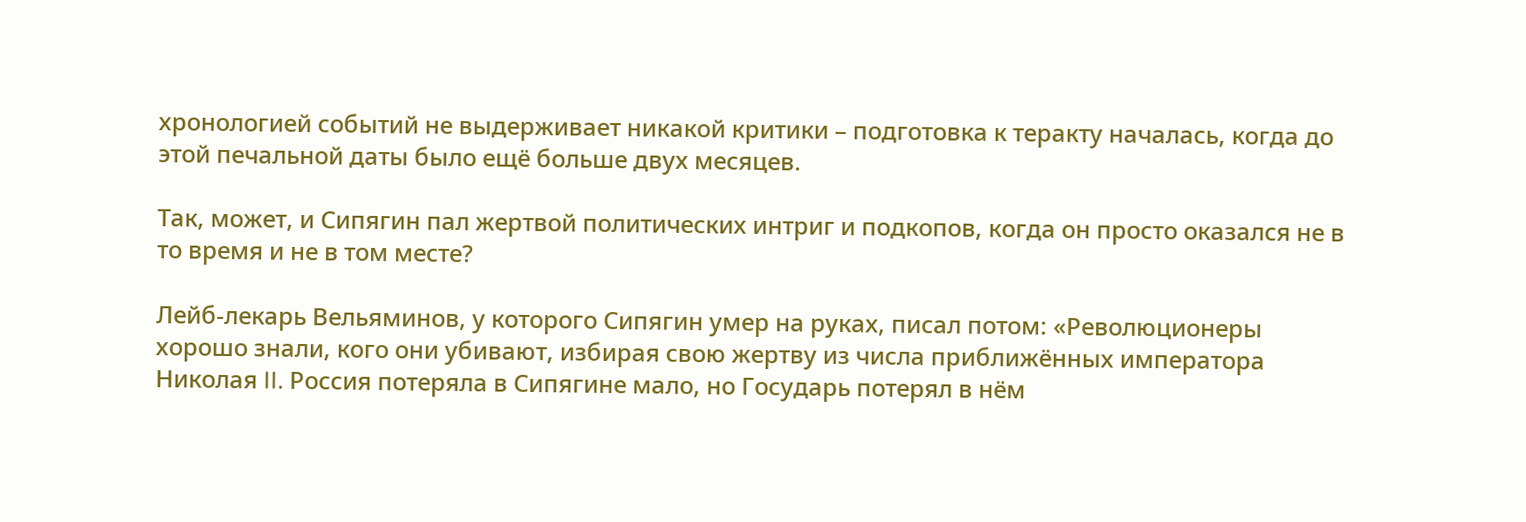хронологией событий не выдерживает никакой критики – подготовка к теракту началась, когда до этой печальной даты было ещё больше двух месяцев.

Так, может, и Сипягин пал жертвой политических интриг и подкопов, когда он просто оказался не в то время и не в том месте?

Лейб-лекарь Вельяминов, у которого Сипягин умер на руках, писал потом: «Революционеры хорошо знали, кого они убивают, избирая свою жертву из числа приближённых императора Николая II. Россия потеряла в Сипягине мало, но Государь потерял в нём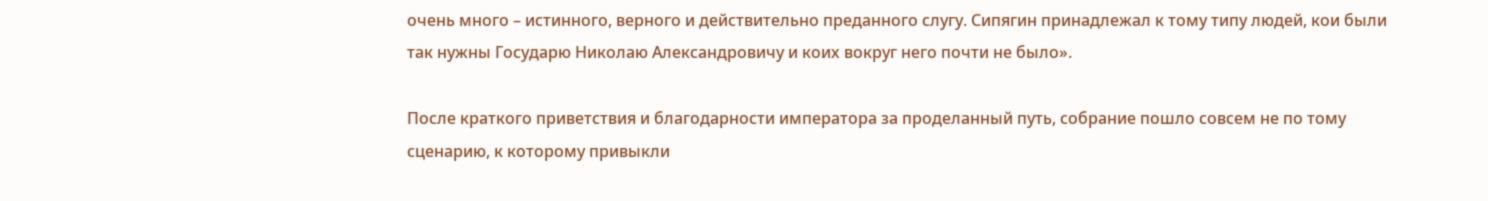очень много – истинного, верного и действительно преданного слугу. Сипягин принадлежал к тому типу людей, кои были так нужны Государю Николаю Александровичу и коих вокруг него почти не было».

После краткого приветствия и благодарности императора за проделанный путь, собрание пошло совсем не по тому сценарию, к которому привыкли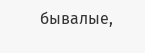бывалые,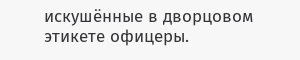искушённые в дворцовом этикете офицеры.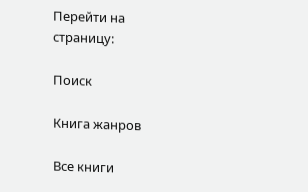Перейти на страницу:

Поиск

Книга жанров

Все книги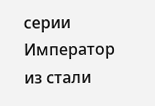серии Император из стали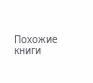Похожие книги